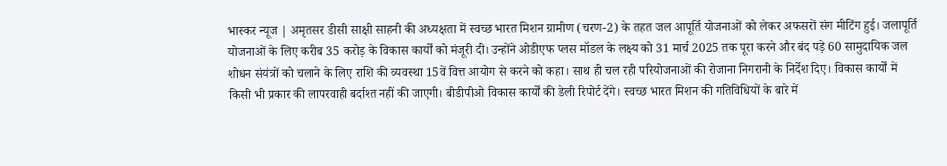भास्कर न्यूज | अमृतसर डीसी साक्षी साहनी की अध्यक्षता में स्वच्छ भारत मिशन ग्रामीण (चरण-2) के तहत जल आपूर्ति योजनाओं को लेकर अफसरों संग मीटिंग हुई। जलापूर्ति योजनाओं के लिए करीब 35 करोड़ के विकास कार्यों को मंजूरी दी। उन्होंने ओडीएफ प्लस मॉडल के लक्ष्य को 31 मार्च 2025 तक पूरा करने और बंद पड़े 60 सामुदायिक जल शोधन संयंत्रों को चलाने के लिए राशि की व्यवस्था 15वें वित्त आयोग से करने को कहा। साथ ही चल रही परियोजनाओं की रोजाना निगरानी के निर्देश दिए। विकास कार्यों में किसी भी प्रकार की लापरवाही बर्दाश्त नहीं की जाएगी। बीडीपीओ विकास कार्यों की डेली रिपोर्ट देंगे। स्वच्छ भारत मिशन की गतिविधियों के बारे में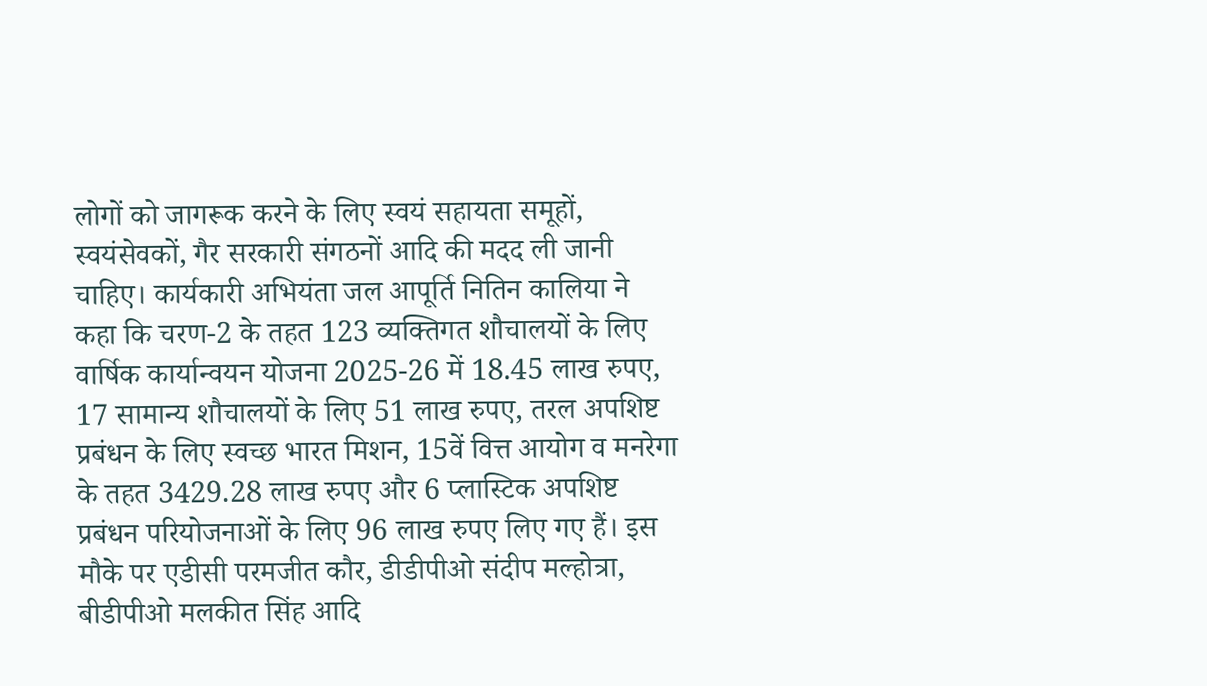लोगों को जागरूक करने के लिए स्वयं सहायता समूहों, स्वयंसेवकों, गैर सरकारी संगठनों आदि की मदद ली जानी चाहिए। कार्यकारी अभियंता जल आपूर्ति नितिन कालिया ने कहा कि चरण-2 के तहत 123 व्यक्तिगत शौचालयों के लिए वार्षिक कार्यान्वयन योजना 2025-26 में 18.45 लाख रुपए, 17 सामान्य शौचालयों के लिए 51 लाख रुपए, तरल अपशिष्ट प्रबंधन के लिए स्वच्छ भारत मिशन, 15वें वित्त आयोग व मनरेगा के तहत 3429.28 लाख रुपए और 6 प्लास्टिक अपशिष्ट प्रबंधन परियोजनाओं के लिए 96 लाख रुपए लिए गए हैं। इस मौके पर एडीसी परमजीत कौर, डीडीपीओ संदीप मल्होत्रा, बीडीपीओ मलकीत सिंह आदि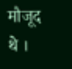मौजूद थे ।